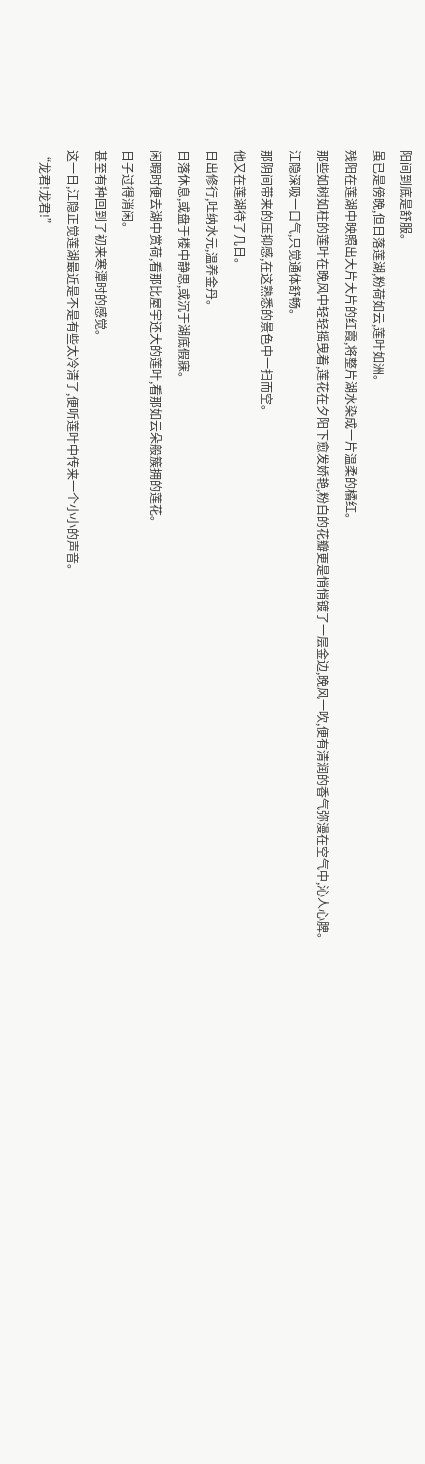阳间到底是舒服。
虽已是傍晚,但日落莲湖,粉荷如云,莲叶如洲。
残阳在莲湖中映照出大片大片的红霞,将整片湖水染成一片温柔的橘红。
那些如树如柱的莲叶在晚风中轻轻摇曳着,莲花在夕阳下愈发娇艳,粉白的花瓣更是悄悄镀了一层金边,晚风一吹,便有清润的香气弥漫在空气中,沁人心脾。
江隐深吸一口气,只觉通体舒畅。
那阴间带来的压抑感,在这熟悉的景色中一扫而空。
他又在莲湖待了几日。
日出修行,吐纳水元,温养金丹。
日落休息,或盘于楼中静思,或沉于湖底假寐。
闲暇时便去湖中赏荷,看那比屋宇还大的莲叶,看那如云朵般簇拥的莲花。
日子过得消闲。
甚至有种回到了初来寒潭时的感觉。
这一日,江隐正觉莲湖最近是不是有些太冷清了,便听莲叶中传来一个小小的声音。
“龙君!龙君!”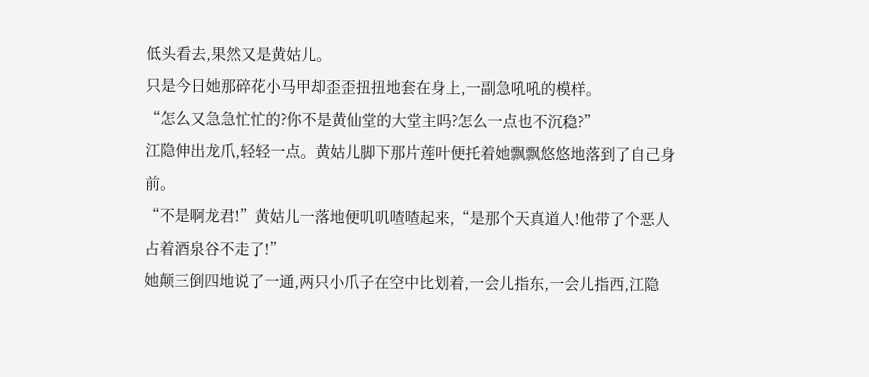低头看去,果然又是黄姑儿。
只是今日她那碎花小马甲却歪歪扭扭地套在身上,一副急吼吼的模样。
“怎么又急急忙忙的?你不是黄仙堂的大堂主吗?怎么一点也不沉稳?”
江隐伸出龙爪,轻轻一点。黄姑儿脚下那片莲叶便托着她飘飘悠悠地落到了自己身前。
“不是啊龙君!”黄姑儿一落地便叽叽喳喳起来,“是那个天真道人!他带了个恶人占着酒泉谷不走了!”
她颠三倒四地说了一通,两只小爪子在空中比划着,一会儿指东,一会儿指西,江隐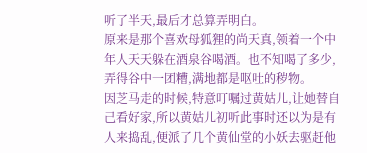听了半天,最后才总算弄明白。
原来是那个喜欢母狐狸的尚天真,领着一个中年人天天躲在酒泉谷喝酒。也不知喝了多少,弄得谷中一团糟,满地都是呕吐的秽物。
因芝马走的时候,特意叮嘱过黄姑儿,让她替自己看好家,所以黄姑儿初听此事时还以为是有人来捣乱,便派了几个黄仙堂的小妖去驱赶他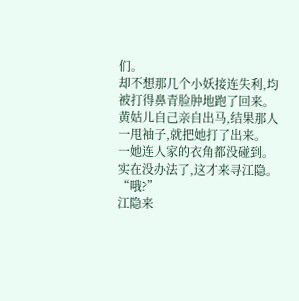们。
却不想那几个小妖接连失利,均被打得鼻青脸肿地跑了回来。
黄姑儿自己亲自出马,结果那人一甩袖子,就把她打了出来。
一她连人家的衣角都没碰到。
实在没办法了,这才来寻江隐。
“哦?”
江隐来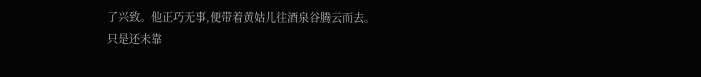了兴致。他正巧无事,便带着黄姑儿往酒泉谷腾云而去。
只是还未靠